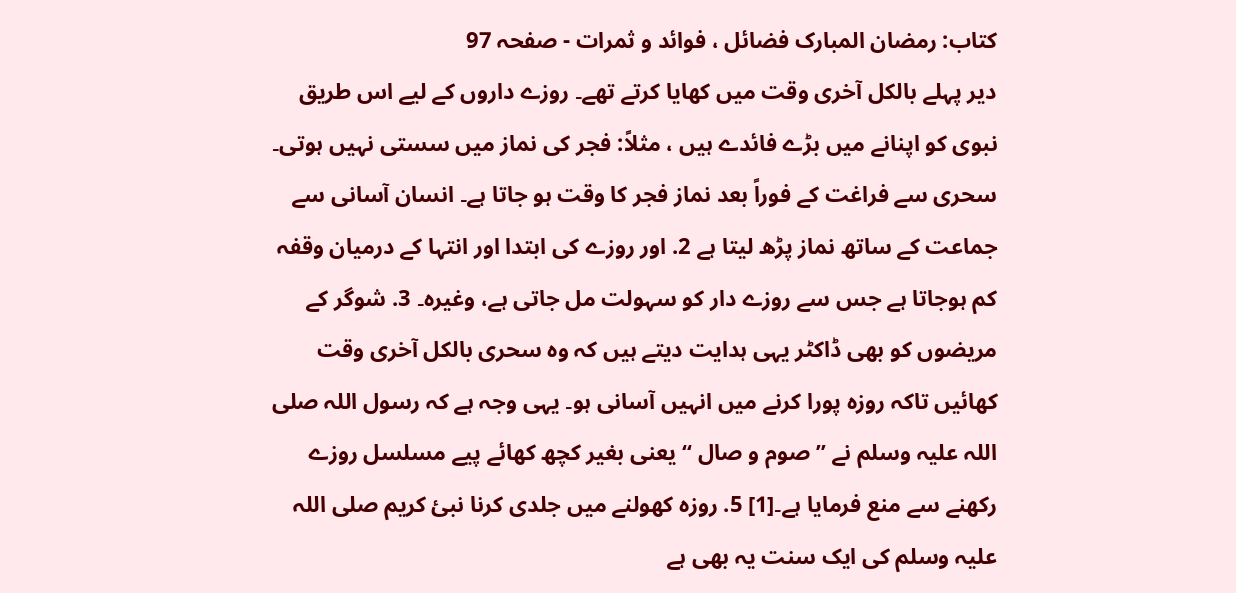کتاب: رمضان المبارک فضائل ، فوائد و ثمرات - صفحہ 97
دیر پہلے بالکل آخری وقت میں کھایا کرتے تھے۔ روزے داروں کے لیے اس طریق نبوی کو اپنانے میں بڑے فائدے ہیں ، مثلاً: فجر کی نماز میں سستی نہیں ہوتی۔ سحری سے فراغت کے فوراً بعد نماز فجر کا وقت ہو جاتا ہے۔ انسان آسانی سے جماعت کے ساتھ نماز پڑھ لیتا ہے 2. اور روزے کی ابتدا اور انتہا کے درمیان وقفہ کم ہوجاتا ہے جس سے روزے دار کو سہولت مل جاتی ہے، وغیرہ۔ 3. شوگر کے مریضوں کو بھی ڈاکٹر یہی ہدایت دیتے ہیں کہ وہ سحری بالکل آخری وقت کھائیں تاکہ روزہ پورا کرنے میں انہیں آسانی ہو۔ یہی وجہ ہے کہ رسول اللہ صلی اللہ علیہ وسلم نے ’’صوم و صال ‘‘یعنی بغیر کچھ کھائے پیے مسلسل روزے رکھنے سے منع فرمایا ہے۔[1] 5. روزہ کھولنے میں جلدی کرنا نبیٔ کریم صلی اللہ علیہ وسلم کی ایک سنت یہ بھی ہے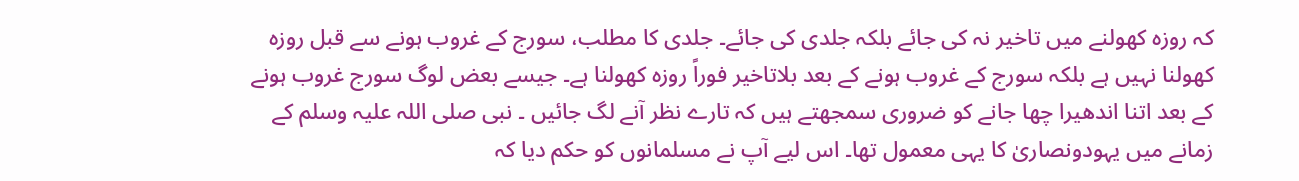کہ روزہ کھولنے میں تاخیر نہ کی جائے بلکہ جلدی کی جائے۔ جلدی کا مطلب، سورج کے غروب ہونے سے قبل روزہ کھولنا نہیں ہے بلکہ سورج کے غروب ہونے کے بعد بلاتاخیر فوراً روزہ کھولنا ہے۔ جیسے بعض لوگ سورج غروب ہونے کے بعد اتنا اندھیرا چھا جانے کو ضروری سمجھتے ہیں کہ تارے نظر آنے لگ جائیں ۔ نبی صلی اللہ علیہ وسلم کے زمانے میں یہودونصاریٰ کا یہی معمول تھا۔ اس لیے آپ نے مسلمانوں کو حکم دیا کہ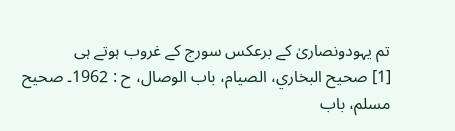تم یہودونصاریٰ کے برعکس سورج کے غروب ہوتے ہی
[1] صحیح البخاري، الصیام، باب الوصال، ح : 1962۔ صحیح مسلم، باب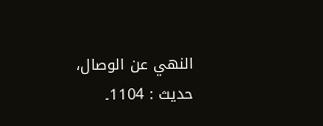النھي عن الوصال، حدیث : 1104۔